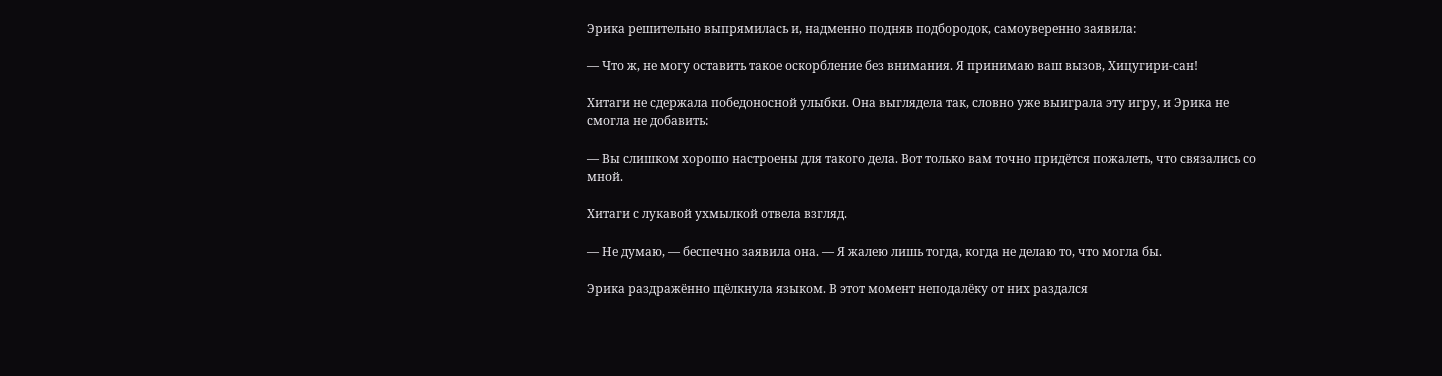Эрика решительно выпрямилась и, надменно подняв подбородок, самоуверенно заявила:

— Что ж, не могу оставить такое оскорбление без внимания. Я принимаю ваш вызов, Хицугири-сан!

Хитаги не сдержала победоносной улыбки. Она выглядела так, словно уже выиграла эту игру, и Эрика не смогла не добавить:

— Вы слишком хорошо настроены для такого дела. Вот только вам точно придётся пожалеть, что связались со мной.

Хитаги с лукавой ухмылкой отвела взгляд.

— Не думаю, — беспечно заявила она. — Я жалею лишь тогда, когда не делаю то, что могла бы.

Эрика раздражённо щёлкнула языком. В этот момент неподалёку от них раздался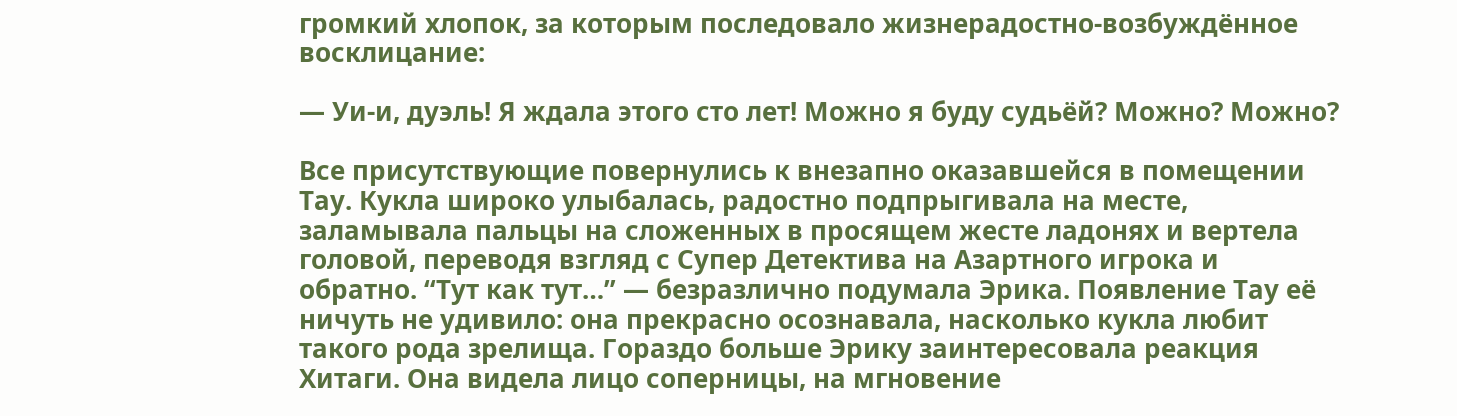громкий хлопок, за которым последовало жизнерадостно-возбуждённое восклицание:

— Уи-и, дуэль! Я ждала этого сто лет! Можно я буду судьёй? Можно? Можно?

Все присутствующие повернулись к внезапно оказавшейся в помещении Тау. Кукла широко улыбалась, радостно подпрыгивала на месте, заламывала пальцы на сложенных в просящем жесте ладонях и вертела головой, переводя взгляд с Супер Детектива на Азартного игрока и обратно. “Тут как тут…” — безразлично подумала Эрика. Появление Тау её ничуть не удивило: она прекрасно осознавала, насколько кукла любит такого рода зрелища. Гораздо больше Эрику заинтересовала реакция Хитаги. Она видела лицо соперницы, на мгновение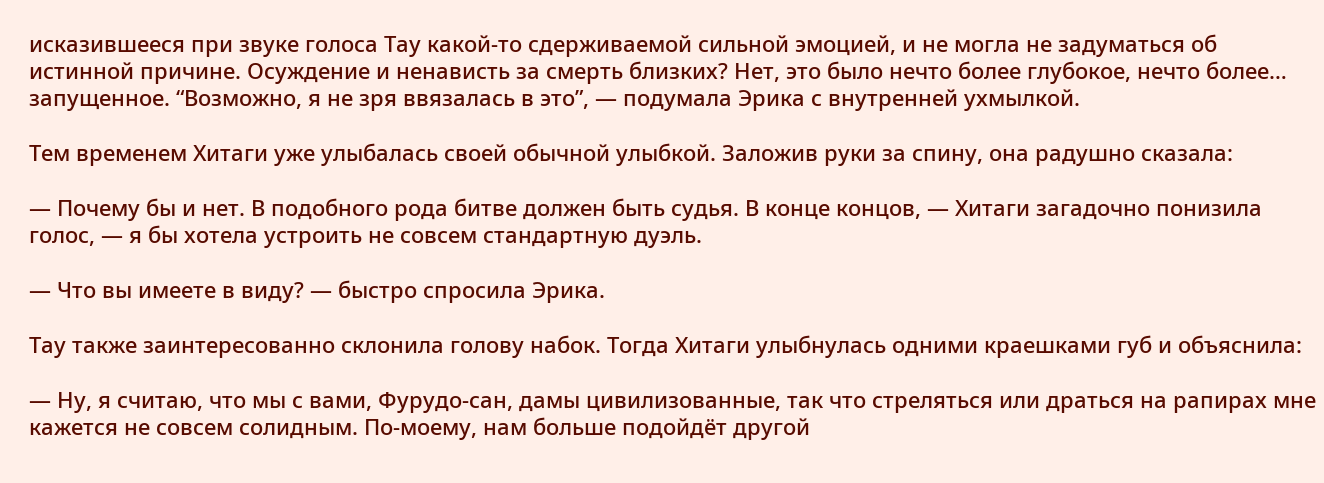исказившееся при звуке голоса Тау какой-то сдерживаемой сильной эмоцией, и не могла не задуматься об истинной причине. Осуждение и ненависть за смерть близких? Нет, это было нечто более глубокое, нечто более… запущенное. “Возможно, я не зря ввязалась в это”, — подумала Эрика с внутренней ухмылкой.

Тем временем Хитаги уже улыбалась своей обычной улыбкой. Заложив руки за спину, она радушно сказала:

— Почему бы и нет. В подобного рода битве должен быть судья. В конце концов, — Хитаги загадочно понизила голос, — я бы хотела устроить не совсем стандартную дуэль.

— Что вы имеете в виду? — быстро спросила Эрика.

Тау также заинтересованно склонила голову набок. Тогда Хитаги улыбнулась одними краешками губ и объяснила:

— Ну, я считаю, что мы с вами, Фурудо-сан, дамы цивилизованные, так что стреляться или драться на рапирах мне кажется не совсем солидным. По-моему, нам больше подойдёт другой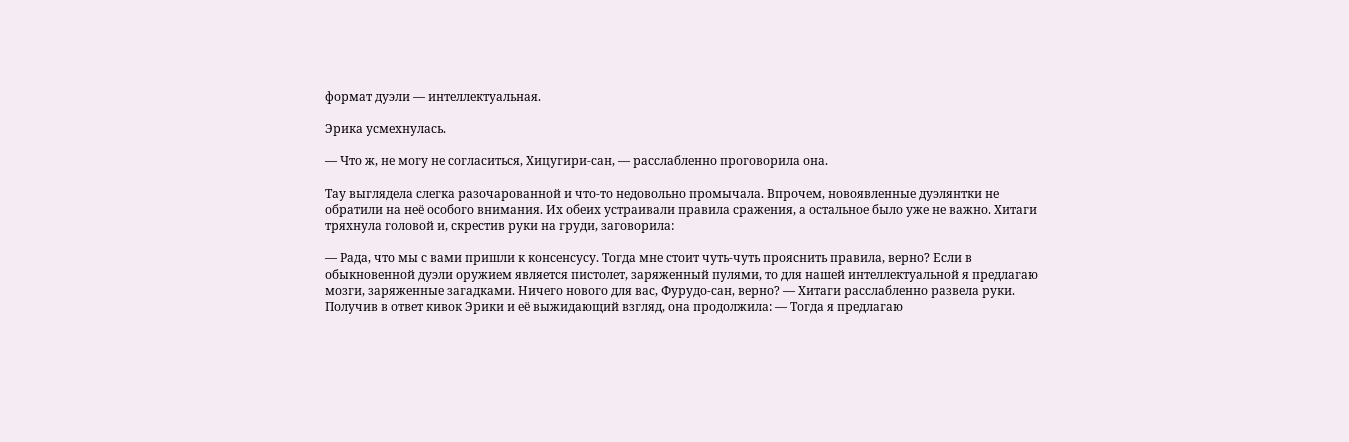формат дуэли — интеллектуальная.

Эрика усмехнулась.

— Что ж, не могу не согласиться, Хицугири-сан, — расслабленно проговорила она.

Тау выглядела слегка разочарованной и что-то недовольно промычала. Впрочем, новоявленные дуэлянтки не обратили на неё особого внимания. Их обеих устраивали правила сражения, а остальное было уже не важно. Хитаги тряхнула головой и, скрестив руки на груди, заговорила:

— Рада, что мы с вами пришли к консенсусу. Тогда мне стоит чуть-чуть прояснить правила, верно? Если в обыкновенной дуэли оружием является пистолет, заряженный пулями, то для нашей интеллектуальной я предлагаю мозги, заряженные загадками. Ничего нового для вас, Фурудо-сан, верно? — Хитаги расслабленно развела руки. Получив в ответ кивок Эрики и её выжидающий взгляд, она продолжила: — Тогда я предлагаю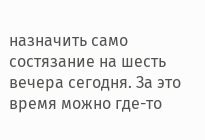назначить само состязание на шесть вечера сегодня. За это время можно где-то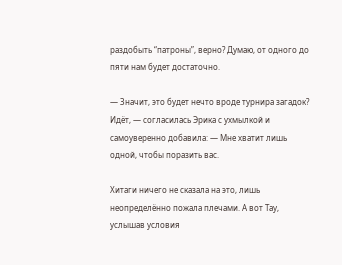раздобыть “патроны”, верно? Думаю, от одного до пяти нам будет достаточно.

— Значит, это будет нечто вроде турнира загадок? Идёт, — согласилась Эрика с ухмылкой и самоуверенно добавила: — Мне хватит лишь одной, чтобы поразить вас.

Хитаги ничего не сказала на это, лишь неопределённо пожала плечами. А вот Тау, услышав условия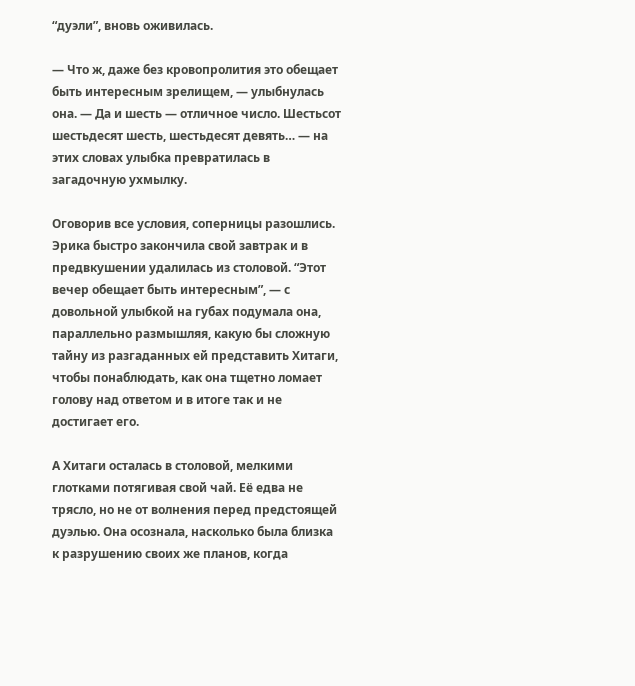“дуэли”, вновь оживилась.

— Что ж, даже без кровопролития это обещает быть интересным зрелищем, — улыбнулась она. — Да и шесть — отличное число. Шестьсот шестьдесят шесть, шестьдесят девять… — на этих словах улыбка превратилась в загадочную ухмылку.

Оговорив все условия, соперницы разошлись. Эрика быстро закончила свой завтрак и в предвкушении удалилась из столовой. “Этот вечер обещает быть интересным”, — с довольной улыбкой на губах подумала она, параллельно размышляя, какую бы сложную тайну из разгаданных ей представить Хитаги, чтобы понаблюдать, как она тщетно ломает голову над ответом и в итоге так и не достигает его.

А Хитаги осталась в столовой, мелкими глотками потягивая свой чай. Её едва не трясло, но не от волнения перед предстоящей дуэлью. Она осознала, насколько была близка к разрушению своих же планов, когда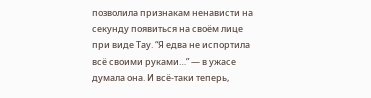позволила признакам ненависти на секунду появиться на своём лице при виде Тау. “Я едва не испортила всё своими руками…” — в ужасе думала она. И всё-таки теперь,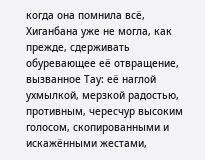когда она помнила всё, Хиганбана уже не могла, как прежде, сдерживать обуревающее её отвращение, вызванное Тау: её наглой ухмылкой, мерзкой радостью, противным, чересчур высоким голосом, скопированными и искажёнными жестами,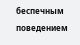беспечным поведением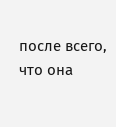после всего, что она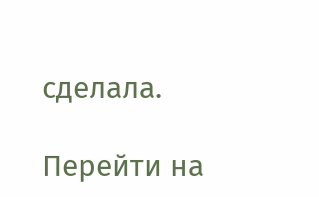сделала.

Перейти на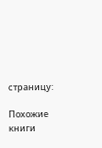страницу:

Похожие книги